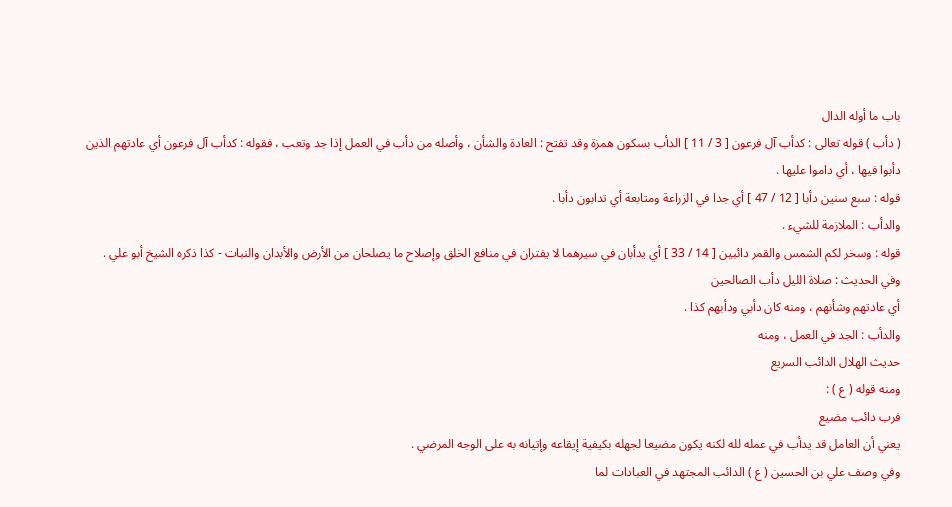باب ما أوله الدال
( دأب ) قوله تعالى : كدأب آل فرعون [ 3 / 11 ] الدأب بسكون همزة وقد تفتح : العادة والشأن ، وأصله من دأب في العمل إذا جد وتعب ، فقوله : كدأب آل فرعون أي عادتهم الذين دأبوا فيها ، أي داموا عليها .
قوله : سبع سنين دأبا [ 12 / 47 ] أي جدا في الزراعة ومتابعة أي تدابون دأبا .
والدأب : الملازمة للشيء .
قوله : وسخر لكم الشمس والقمر دائبين [ 14 / 33 ] أي يدأبان في سيرهما لا يفتران في منافع الخلق وإصلاح ما يصلحان من الأرض والأبدان والنبات - كذا ذكره الشيخ أبو علي .
وفي الحديث : صلاة الليل دأب الصالحين
أي عادتهم وشأنهم ، ومنه كان دأبي ودأبهم كذا .
والدأب : الجد في العمل ، ومنه
حديث الهلال الدائب السريع
ومنه قوله ( ع ) :
فرب دائب مضيع
يعني أن العامل قد يدأب في عمله لله لكنه يكون مضيعا لجهله بكيفية إيقاعه وإتيانه به على الوجه المرضي .
وفي وصف علي بن الحسين ( ع ) الدائب المجتهد في العبادات لما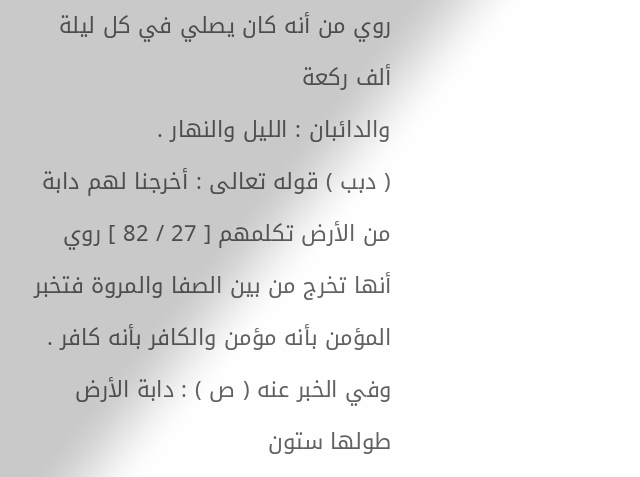روي من أنه كان يصلي في كل ليلة ألف ركعة
والدائبان : الليل والنهار .
( دبب ) قوله تعالى : أخرجنا لهم دابة من الأرض تكلمهم [ 27 / 82 ] روي أنها تخرج من بين الصفا والمروة فتخبر المؤمن بأنه مؤمن والكافر بأنه كافر .
وفي الخبر عنه ( ص ) : دابة الأرض طولها ستون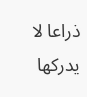ذراعا لا يدركها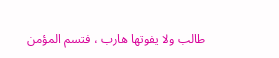طالب ولا يفوتها هارب ، فتسم المؤمن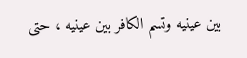بين عينيه وتسم الكافر بين عينيه ، حتى